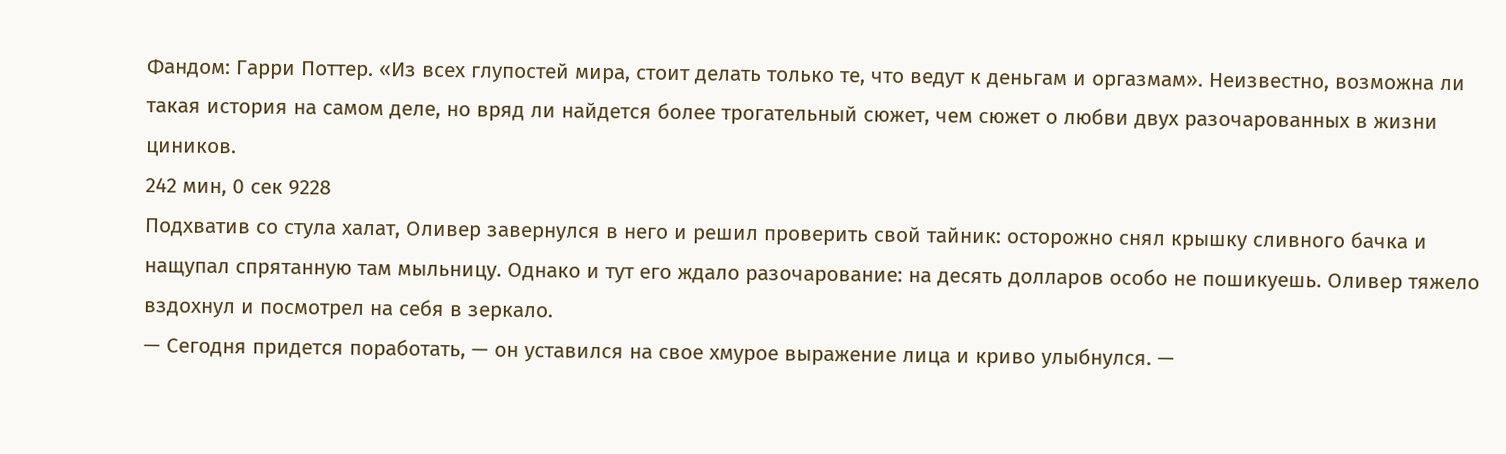Фандом: Гарри Поттер. «Из всех глупостей мира, стоит делать только те, что ведут к деньгам и оргазмам». Неизвестно, возможна ли такая история на самом деле, но вряд ли найдется более трогательный сюжет, чем сюжет о любви двух разочарованных в жизни циников.
242 мин, 0 сек 9228
Подхватив со стула халат, Оливер завернулся в него и решил проверить свой тайник: осторожно снял крышку сливного бачка и нащупал спрятанную там мыльницу. Однако и тут его ждало разочарование: на десять долларов особо не пошикуешь. Оливер тяжело вздохнул и посмотрел на себя в зеркало.
— Сегодня придется поработать, — он уставился на свое хмурое выражение лица и криво улыбнулся. —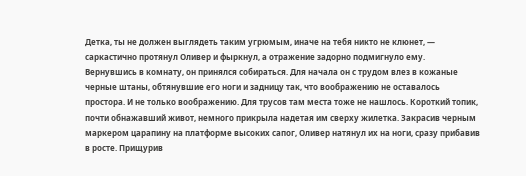Детка, ты не должен выглядеть таким угрюмым, иначе на тебя никто не клюнет, — саркастично протянул Оливер и фыркнул, а отражение задорно подмигнуло ему.
Вернувшись в комнату, он принялся собираться. Для начала он с трудом влез в кожаные черные штаны, обтянувшие его ноги и задницу так, что воображению не оставалось простора. И не только воображению. Для трусов там места тоже не нашлось. Короткий топик, почти обнажавший живот, немного прикрыла надетая им сверху жилетка. Закрасив черным маркером царапину на платформе высоких сапог, Оливер натянул их на ноги, сразу прибавив в росте. Прищурив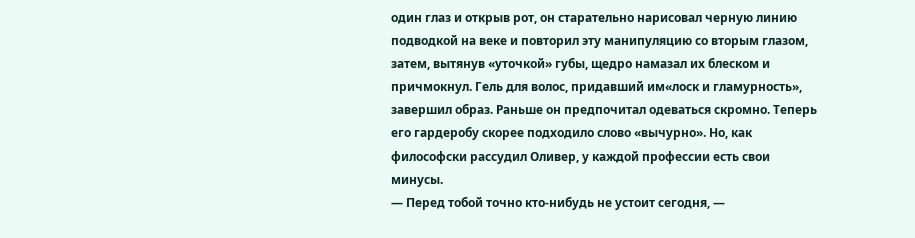один глаз и открыв рот, он старательно нарисовал черную линию подводкой на веке и повторил эту манипуляцию со вторым глазом, затем, вытянув «уточкой» губы, щедро намазал их блеском и причмокнул. Гель для волос, придавший им«лоск и гламурность», завершил образ. Раньше он предпочитал одеваться скромно. Теперь его гардеробу скорее подходило слово «вычурно». Но, как философски рассудил Оливер, у каждой профессии есть свои минусы.
— Перед тобой точно кто-нибудь не устоит сегодня, —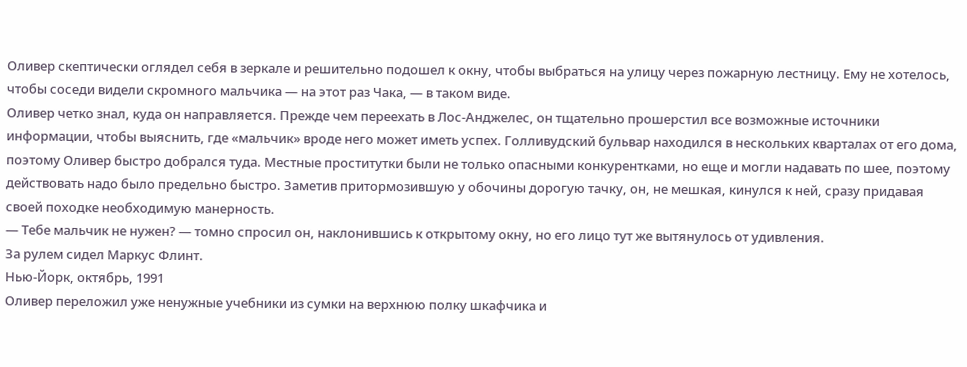Оливер скептически оглядел себя в зеркале и решительно подошел к окну, чтобы выбраться на улицу через пожарную лестницу. Ему не хотелось, чтобы соседи видели скромного мальчика — на этот раз Чака, — в таком виде.
Оливер четко знал, куда он направляется. Прежде чем переехать в Лос-Анджелес, он тщательно прошерстил все возможные источники информации, чтобы выяснить, где «мальчик» вроде него может иметь успех. Голливудский бульвар находился в нескольких кварталах от его дома, поэтому Оливер быстро добрался туда. Местные проститутки были не только опасными конкурентками, но еще и могли надавать по шее, поэтому действовать надо было предельно быстро. Заметив притормозившую у обочины дорогую тачку, он, не мешкая, кинулся к ней, сразу придавая своей походке необходимую манерность.
— Тебе мальчик не нужен? — томно спросил он, наклонившись к открытому окну, но его лицо тут же вытянулось от удивления.
За рулем сидел Маркус Флинт.
Нью-Йорк, октябрь, 1991
Оливер переложил уже ненужные учебники из сумки на верхнюю полку шкафчика и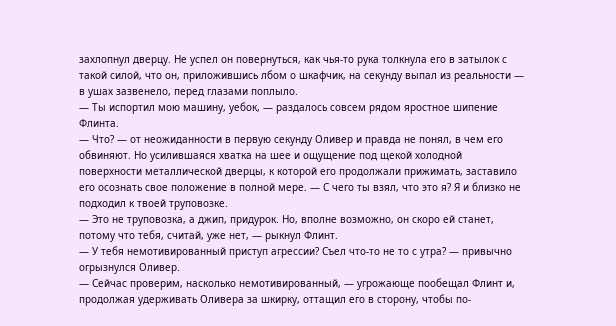захлопнул дверцу. Не успел он повернуться, как чья-то рука толкнула его в затылок с такой силой, что он, приложившись лбом о шкафчик, на секунду выпал из реальности — в ушах зазвенело, перед глазами поплыло.
— Ты испортил мою машину, уебок, — раздалось совсем рядом яростное шипение Флинта.
— Что? — от неожиданности в первую секунду Оливер и правда не понял, в чем его обвиняют. Но усилившаяся хватка на шее и ощущение под щекой холодной поверхности металлической дверцы, к которой его продолжали прижимать, заставило его осознать свое положение в полной мере. — С чего ты взял, что это я? Я и близко не подходил к твоей труповозке.
— Это не труповозка, а джип, придурок. Но, вполне возможно, он скоро ей станет, потому что тебя, считай, уже нет, — рыкнул Флинт.
— У тебя немотивированный приступ агрессии? Съел что-то не то с утра? — привычно огрызнулся Оливер.
— Сейчас проверим, насколько немотивированный, — угрожающе пообещал Флинт и, продолжая удерживать Оливера за шкирку, оттащил его в сторону, чтобы по-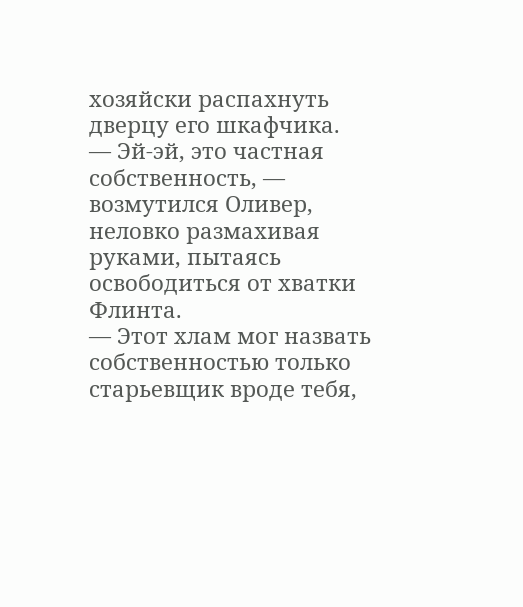хозяйски распахнуть дверцу его шкафчика.
— Эй-эй, это частная собственность, — возмутился Оливер, неловко размахивая руками, пытаясь освободиться от хватки Флинта.
— Этот хлам мог назвать собственностью только старьевщик вроде тебя,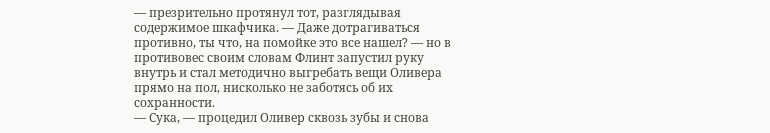— презрительно протянул тот, разглядывая содержимое шкафчика. — Даже дотрагиваться противно, ты что, на помойке это все нашел? — но в противовес своим словам Флинт запустил руку внутрь и стал методично выгребать вещи Оливера прямо на пол, нисколько не заботясь об их сохранности.
— Сука, — процедил Оливер сквозь зубы и снова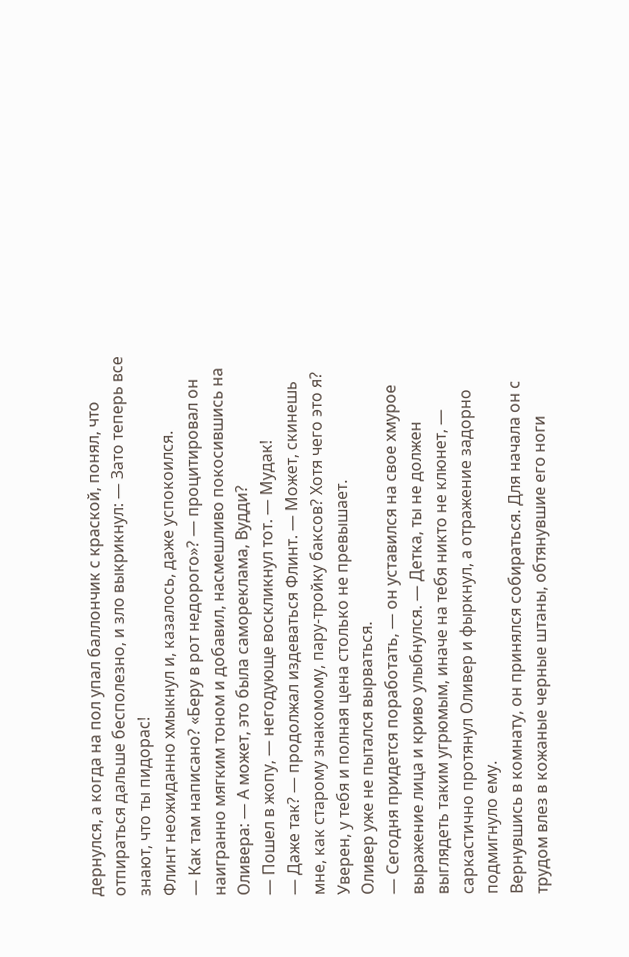дернулся, а когда на пол упал баллончик с краской, понял, что отпираться дальше бесполезно, и зло выкрикнул: — Зато теперь все знают, что ты пидорас!
Флинт неожиданно хмыкнул и, казалось, даже успокоился.
— Как там написано? «Беру в рот недорого»? — процитировал он наигранно мягким тоном и добавил, насмешливо покосившись на Оливера: — А может, это была самореклама, Вудди?
— Пошел в жопу, — негодующе воскликнул тот. — Мудак!
— Даже так? — продолжал издеваться Флинт. — Может, скинешь мне, как старому знакомому, пару-тройку баксов? Хотя чего это я? Уверен, у тебя и полная цена столько не превышает.
Оливер уже не пытался вырваться.
— Сегодня придется поработать, — он уставился на свое хмурое выражение лица и криво улыбнулся. — Детка, ты не должен выглядеть таким угрюмым, иначе на тебя никто не клюнет, — саркастично протянул Оливер и фыркнул, а отражение задорно подмигнуло ему.
Вернувшись в комнату, он принялся собираться. Для начала он с трудом влез в кожаные черные штаны, обтянувшие его ноги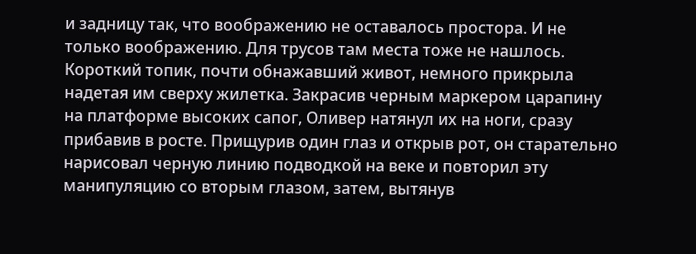и задницу так, что воображению не оставалось простора. И не только воображению. Для трусов там места тоже не нашлось. Короткий топик, почти обнажавший живот, немного прикрыла надетая им сверху жилетка. Закрасив черным маркером царапину на платформе высоких сапог, Оливер натянул их на ноги, сразу прибавив в росте. Прищурив один глаз и открыв рот, он старательно нарисовал черную линию подводкой на веке и повторил эту манипуляцию со вторым глазом, затем, вытянув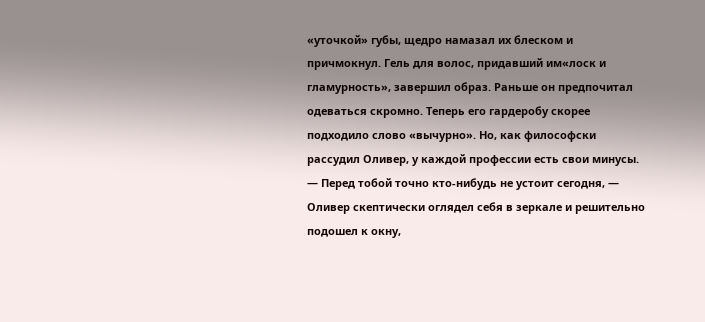«уточкой» губы, щедро намазал их блеском и причмокнул. Гель для волос, придавший им«лоск и гламурность», завершил образ. Раньше он предпочитал одеваться скромно. Теперь его гардеробу скорее подходило слово «вычурно». Но, как философски рассудил Оливер, у каждой профессии есть свои минусы.
— Перед тобой точно кто-нибудь не устоит сегодня, — Оливер скептически оглядел себя в зеркале и решительно подошел к окну,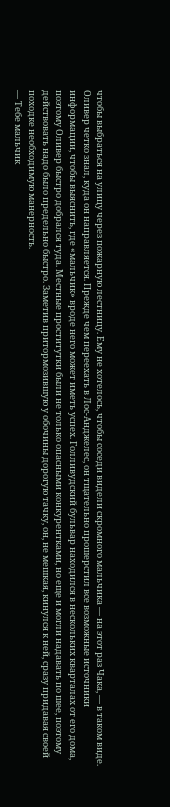чтобы выбраться на улицу через пожарную лестницу. Ему не хотелось, чтобы соседи видели скромного мальчика — на этот раз Чака, — в таком виде.
Оливер четко знал, куда он направляется. Прежде чем переехать в Лос-Анджелес, он тщательно прошерстил все возможные источники информации, чтобы выяснить, где «мальчик» вроде него может иметь успех. Голливудский бульвар находился в нескольких кварталах от его дома, поэтому Оливер быстро добрался туда. Местные проститутки были не только опасными конкурентками, но еще и могли надавать по шее, поэтому действовать надо было предельно быстро. Заметив притормозившую у обочины дорогую тачку, он, не мешкая, кинулся к ней, сразу придавая своей походке необходимую манерность.
— Тебе мальчик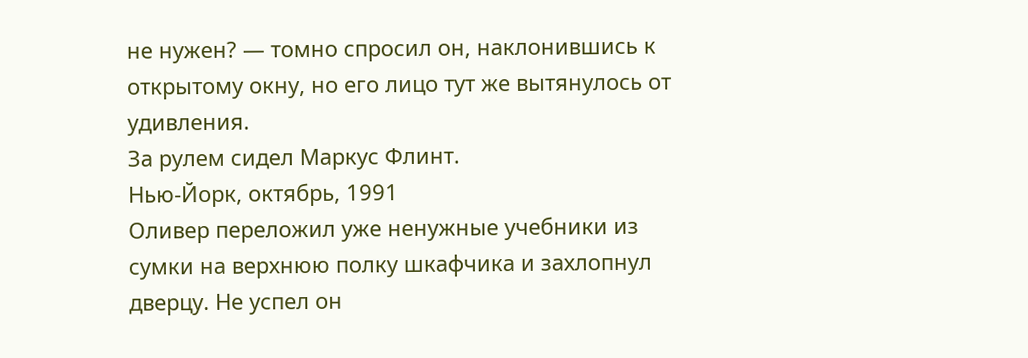не нужен? — томно спросил он, наклонившись к открытому окну, но его лицо тут же вытянулось от удивления.
За рулем сидел Маркус Флинт.
Нью-Йорк, октябрь, 1991
Оливер переложил уже ненужные учебники из сумки на верхнюю полку шкафчика и захлопнул дверцу. Не успел он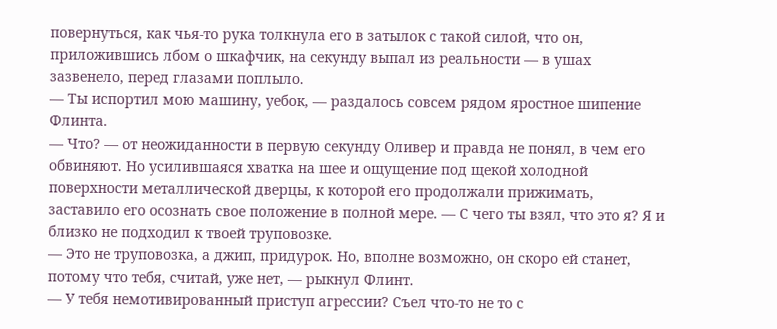повернуться, как чья-то рука толкнула его в затылок с такой силой, что он, приложившись лбом о шкафчик, на секунду выпал из реальности — в ушах зазвенело, перед глазами поплыло.
— Ты испортил мою машину, уебок, — раздалось совсем рядом яростное шипение Флинта.
— Что? — от неожиданности в первую секунду Оливер и правда не понял, в чем его обвиняют. Но усилившаяся хватка на шее и ощущение под щекой холодной поверхности металлической дверцы, к которой его продолжали прижимать, заставило его осознать свое положение в полной мере. — С чего ты взял, что это я? Я и близко не подходил к твоей труповозке.
— Это не труповозка, а джип, придурок. Но, вполне возможно, он скоро ей станет, потому что тебя, считай, уже нет, — рыкнул Флинт.
— У тебя немотивированный приступ агрессии? Съел что-то не то с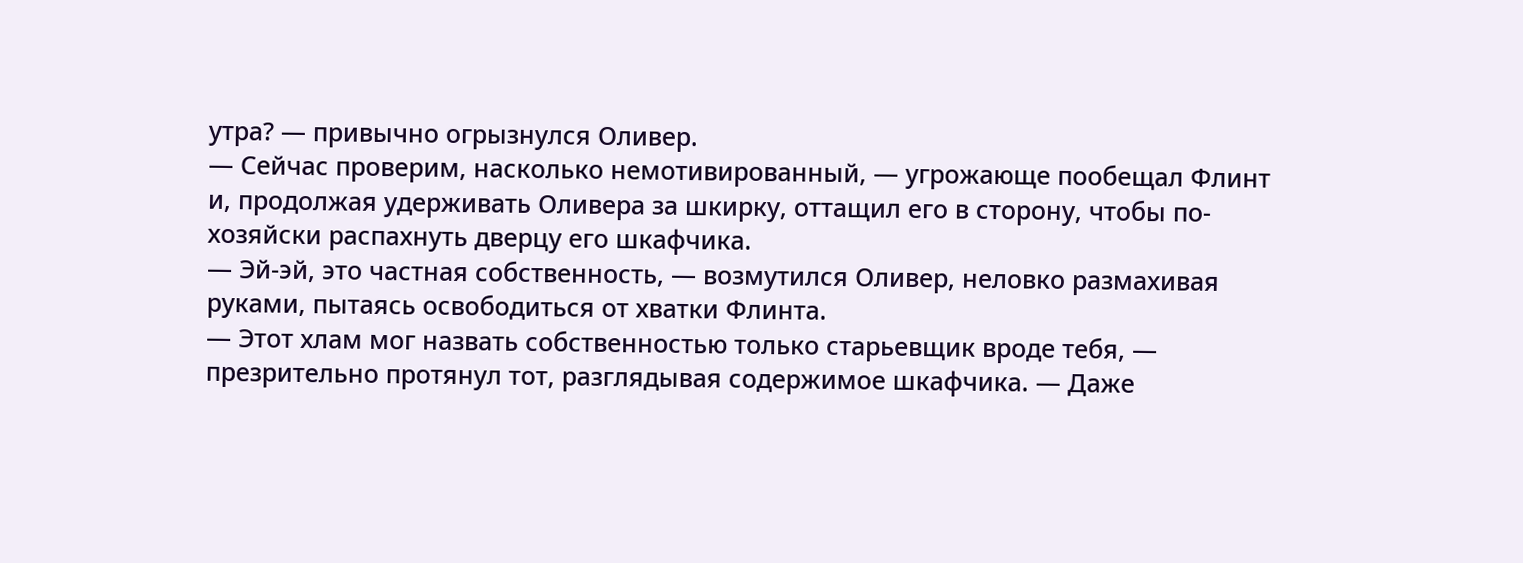утра? — привычно огрызнулся Оливер.
— Сейчас проверим, насколько немотивированный, — угрожающе пообещал Флинт и, продолжая удерживать Оливера за шкирку, оттащил его в сторону, чтобы по-хозяйски распахнуть дверцу его шкафчика.
— Эй-эй, это частная собственность, — возмутился Оливер, неловко размахивая руками, пытаясь освободиться от хватки Флинта.
— Этот хлам мог назвать собственностью только старьевщик вроде тебя, — презрительно протянул тот, разглядывая содержимое шкафчика. — Даже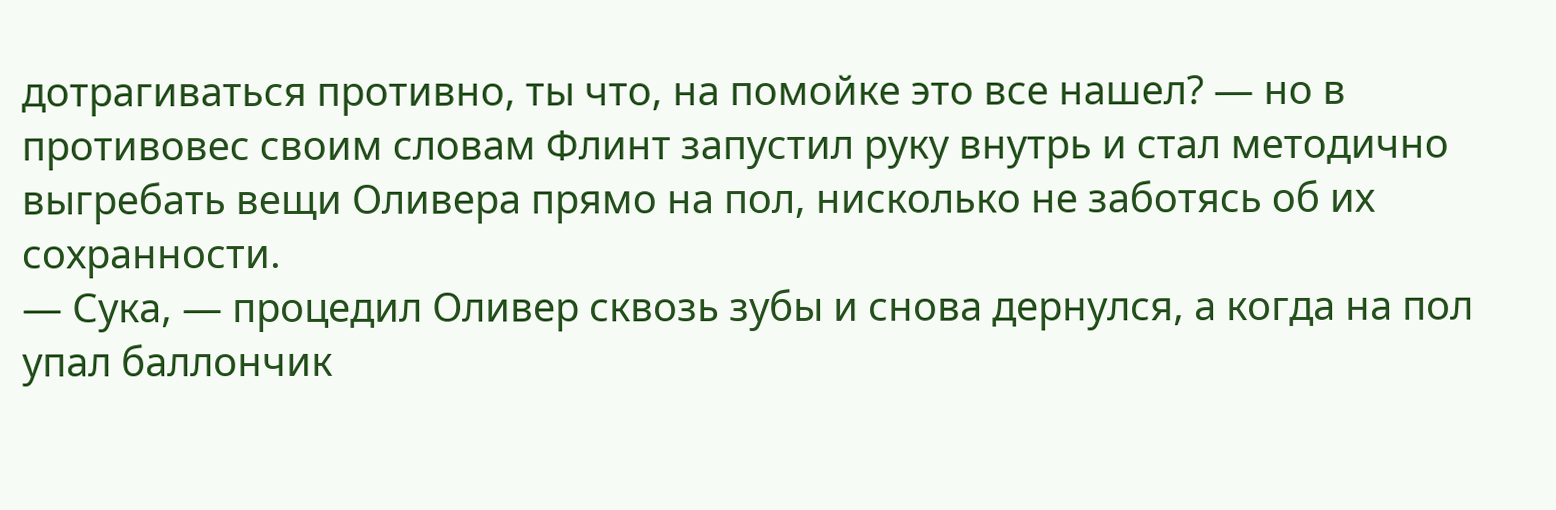дотрагиваться противно, ты что, на помойке это все нашел? — но в противовес своим словам Флинт запустил руку внутрь и стал методично выгребать вещи Оливера прямо на пол, нисколько не заботясь об их сохранности.
— Сука, — процедил Оливер сквозь зубы и снова дернулся, а когда на пол упал баллончик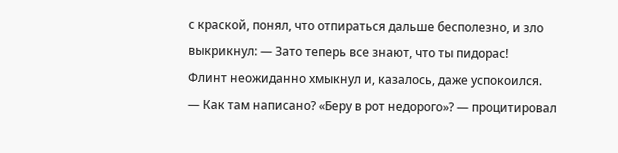с краской, понял, что отпираться дальше бесполезно, и зло выкрикнул: — Зато теперь все знают, что ты пидорас!
Флинт неожиданно хмыкнул и, казалось, даже успокоился.
— Как там написано? «Беру в рот недорого»? — процитировал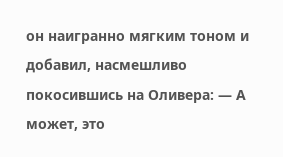он наигранно мягким тоном и добавил, насмешливо покосившись на Оливера: — А может, это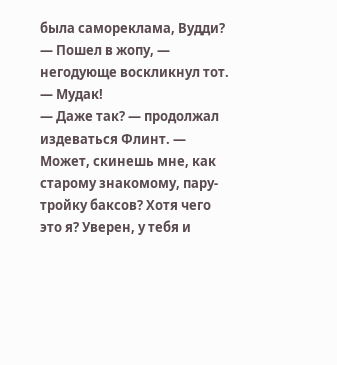была самореклама, Вудди?
— Пошел в жопу, — негодующе воскликнул тот. — Мудак!
— Даже так? — продолжал издеваться Флинт. — Может, скинешь мне, как старому знакомому, пару-тройку баксов? Хотя чего это я? Уверен, у тебя и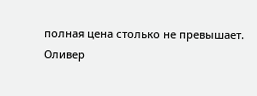полная цена столько не превышает.
Оливер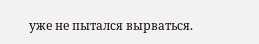уже не пытался вырваться.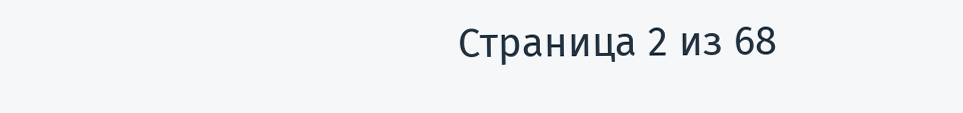Страница 2 из 68